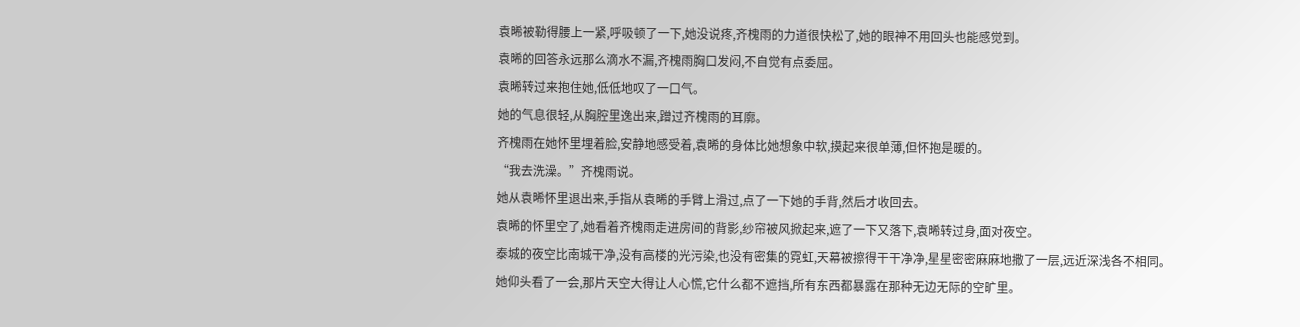袁晞被勒得腰上一紧,呼吸顿了一下,她没说疼,齐槐雨的力道很快松了,她的眼神不用回头也能感觉到。
袁晞的回答永远那么滴水不漏,齐槐雨胸口发闷,不自觉有点委屈。
袁晞转过来抱住她,低低地叹了一口气。
她的气息很轻,从胸腔里逸出来,蹭过齐槐雨的耳廓。
齐槐雨在她怀里埋着脸,安静地感受着,袁晞的身体比她想象中软,摸起来很单薄,但怀抱是暖的。
“我去洗澡。”齐槐雨说。
她从袁晞怀里退出来,手指从袁晞的手臂上滑过,点了一下她的手背,然后才收回去。
袁晞的怀里空了,她看着齐槐雨走进房间的背影,纱帘被风掀起来,遮了一下又落下,袁晞转过身,面对夜空。
泰城的夜空比南城干净,没有高楼的光污染,也没有密集的霓虹,天幕被擦得干干净净,星星密密麻麻地撒了一层,远近深浅各不相同。
她仰头看了一会,那片天空大得让人心慌,它什么都不遮挡,所有东西都暴露在那种无边无际的空旷里。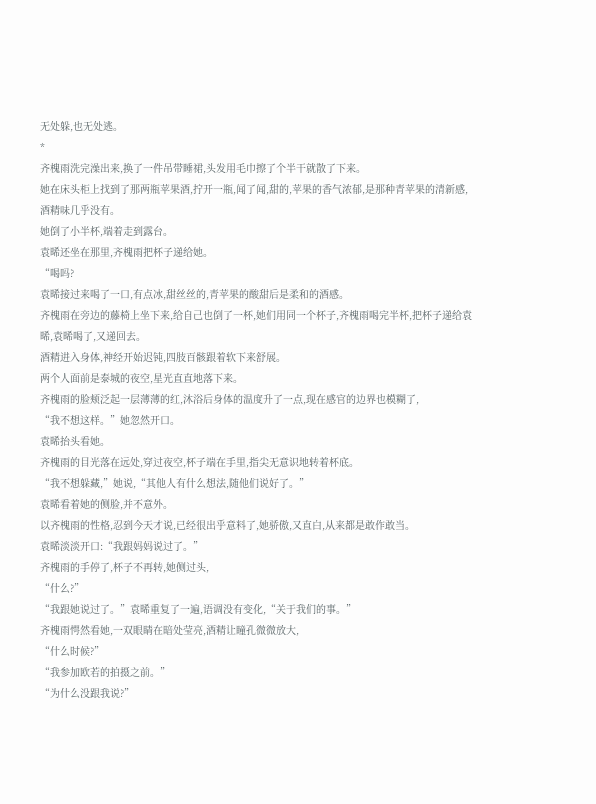无处躲,也无处逃。
*
齐槐雨洗完澡出来,换了一件吊带睡裙,头发用毛巾擦了个半干就散了下来。
她在床头柜上找到了那两瓶苹果酒,拧开一瓶,闻了闻,甜的,苹果的香气浓郁,是那种青苹果的清新感,酒精味几乎没有。
她倒了小半杯,端着走到露台。
袁晞还坐在那里,齐槐雨把杯子递给她。
“喝吗?
袁晞接过来喝了一口,有点冰,甜丝丝的,青苹果的酸甜后是柔和的酒感。
齐槐雨在旁边的藤椅上坐下来,给自己也倒了一杯,她们用同一个杯子,齐槐雨喝完半杯,把杯子递给袁晞,袁晞喝了,又递回去。
酒精进入身体,神经开始迟钝,四肢百骸跟着软下来舒展。
两个人面前是泰城的夜空,星光直直地落下来。
齐槐雨的脸颊泛起一层薄薄的红,沐浴后身体的温度升了一点,现在感官的边界也模糊了,
“我不想这样。”她忽然开口。
袁晞抬头看她。
齐槐雨的目光落在远处,穿过夜空,杯子端在手里,指尖无意识地转着杯底。
“我不想躲藏,”她说,“其他人有什么想法,随他们说好了。”
袁晞看着她的侧脸,并不意外。
以齐槐雨的性格,忍到今天才说,已经很出乎意料了,她骄傲,又直白,从来都是敢作敢当。
袁晞淡淡开口:“我跟妈妈说过了。”
齐槐雨的手停了,杯子不再转,她侧过头,
“什么?”
“我跟她说过了。”袁晞重复了一遍,语调没有变化,“关于我们的事。”
齐槐雨愕然看她,一双眼睛在暗处莹亮,酒精让瞳孔微微放大,
“什么时候?”
“我参加欧若的拍摄之前。”
“为什么没跟我说?”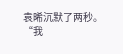袁晞沉默了两秒。
“我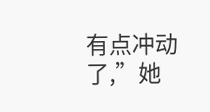有点冲动了,”她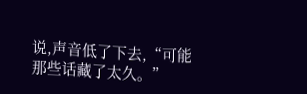说,声音低了下去,“可能那些话藏了太久。”